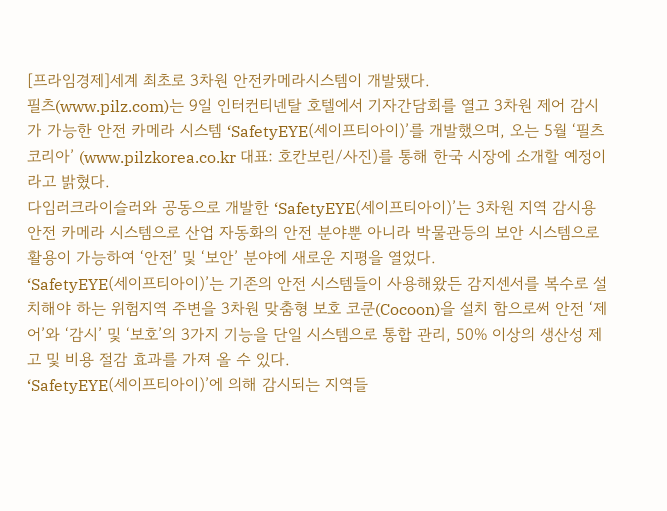[프라임경제]세계 최초로 3차원 안전카메라시스템이 개발됐다.
필츠(www.pilz.com)는 9일 인터컨티넨탈 호텔에서 기자간담회를 열고 3차원 제어 감시가 가능한 안전 카메라 시스템 ‘SafetyEYE(세이프티아이)’를 개발했으며, 오는 5월 ‘필츠 코리아’ (www.pilzkorea.co.kr 대표: 호칸보린/사진)를 통해 한국 시장에 소개할 예정이라고 밝혔다.
다임러크라이슬러와 공동으로 개발한 ‘SafetyEYE(세이프티아이)’는 3차원 지역 감시용 안전 카메라 시스템으로 산업 자동화의 안전 분야뿐 아니라 박물관등의 보안 시스템으로 활용이 가능하여 ‘안전’ 및 ‘보안’ 분야에 새로운 지평을 열었다.
‘SafetyEYE(세이프티아이)’는 기존의 안전 시스템들이 사용해왔든 감지센서를 복수로 설치해야 하는 위험지역 주변을 3차원 맞춤형 보호 코쿤(Cocoon)을 설치 함으로써 안전 ‘제어’와 ‘감시’ 및 ‘보호’의 3가지 기능을 단일 시스템으로 통합 관리, 50% 이상의 생산성 제고 및 비용 절감 효과를 가져 올 수 있다.
‘SafetyEYE(세이프티아이)’에 의해 감시되는 지역들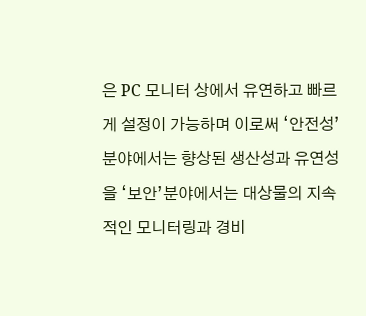은 PC 모니터 상에서 유연하고 빠르게 설정이 가능하며 이로써 ‘안전성’ 분야에서는 향상된 생산성과 유연성을 ‘보안’분야에서는 대상물의 지속적인 모니터링과 경비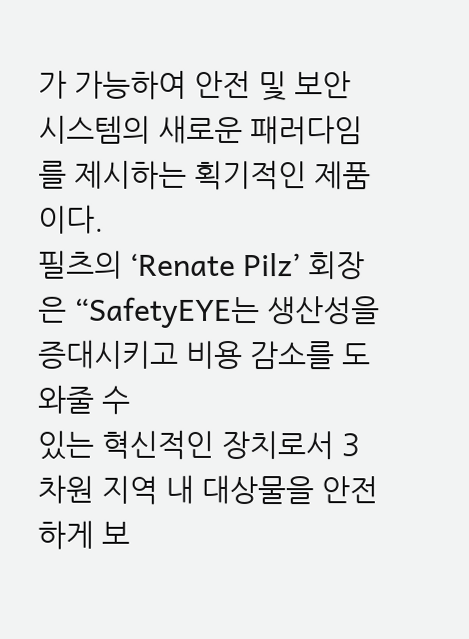가 가능하여 안전 및 보안 시스템의 새로운 패러다임를 제시하는 획기적인 제품이다.
필츠의 ‘Renate Pilz’ 회장은 “SafetyEYE는 생산성을 증대시키고 비용 감소를 도와줄 수
있는 혁신적인 장치로서 3차원 지역 내 대상물을 안전하게 보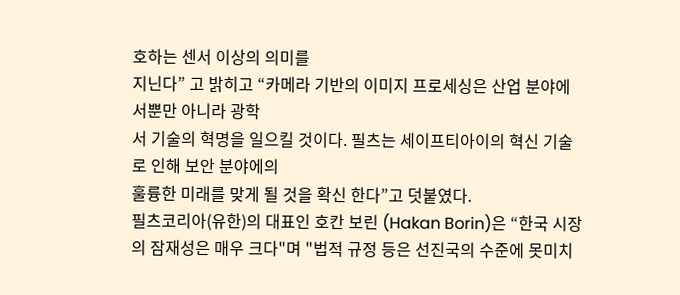호하는 센서 이상의 의미를
지닌다” 고 밝히고 “카메라 기반의 이미지 프로세싱은 산업 분야에서뿐만 아니라 광학
서 기술의 혁명을 일으킬 것이다. 필츠는 세이프티아이의 혁신 기술로 인해 보안 분야에의
훌륭한 미래를 맞게 될 것을 확신 한다”고 덧붙였다.
필츠코리아(유한)의 대표인 호칸 보린 (Hakan Borin)은 “한국 시장의 잠재성은 매우 크다"며 "법적 규정 등은 선진국의 수준에 못미치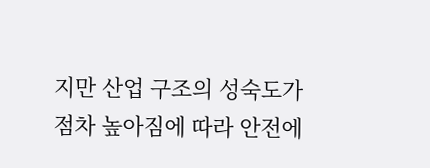지만 산업 구조의 성숙도가 점차 높아짐에 따라 안전에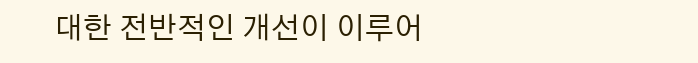대한 전반적인 개선이 이루어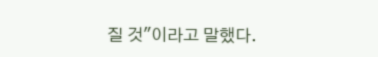질 것"이라고 말했다.